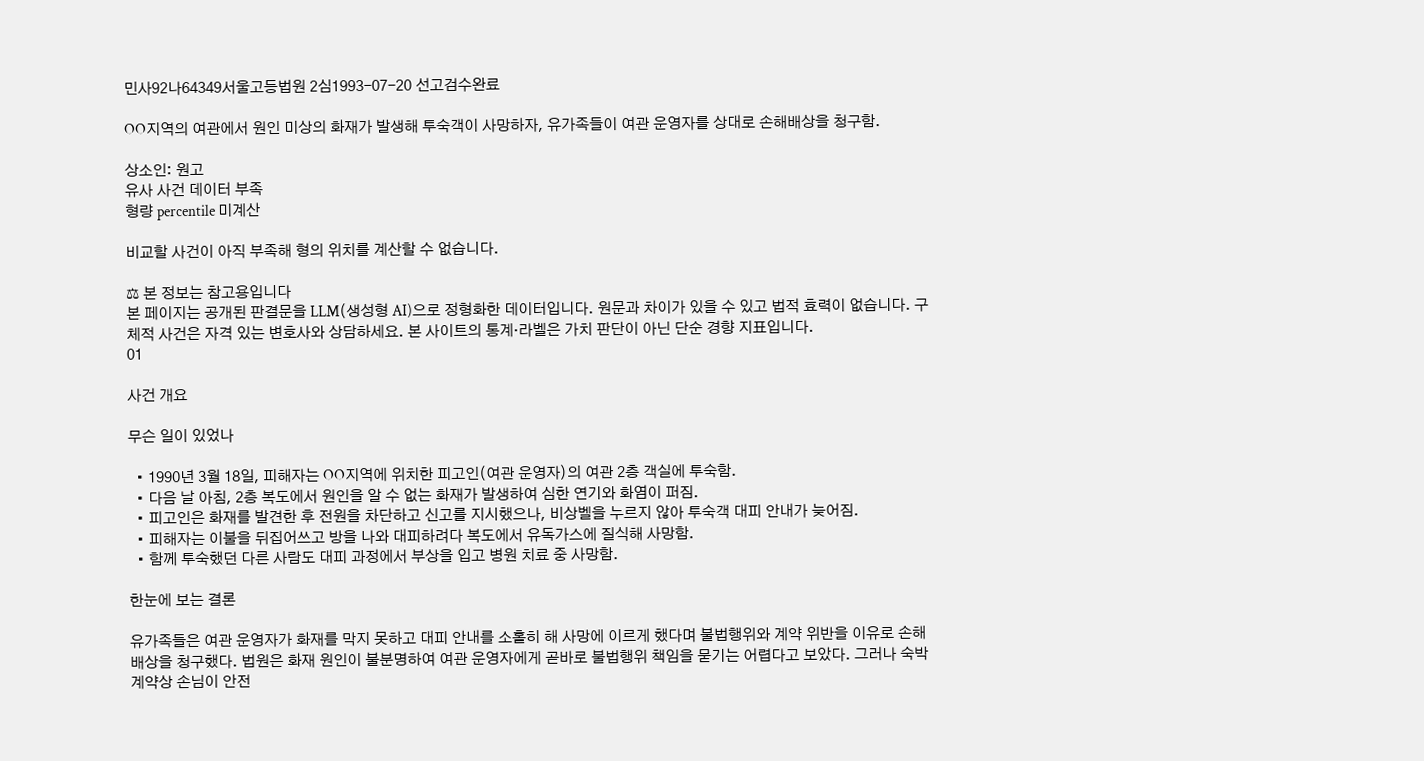민사92나64349서울고등법원 2심1993-07-20 선고검수완료

OO지역의 여관에서 원인 미상의 화재가 발생해 투숙객이 사망하자, 유가족들이 여관 운영자를 상대로 손해배상을 청구함.

상소인: 원고
유사 사건 데이터 부족
형량 percentile 미계산

비교할 사건이 아직 부족해 형의 위치를 계산할 수 없습니다.

⚖ 본 정보는 참고용입니다
본 페이지는 공개된 판결문을 LLM(생성형 AI)으로 정형화한 데이터입니다. 원문과 차이가 있을 수 있고 법적 효력이 없습니다. 구체적 사건은 자격 있는 변호사와 상담하세요. 본 사이트의 통계·라벨은 가치 판단이 아닌 단순 경향 지표입니다.
01

사건 개요

무슨 일이 있었나

  • 1990년 3월 18일, 피해자는 OO지역에 위치한 피고인(여관 운영자)의 여관 2층 객실에 투숙함.
  • 다음 날 아침, 2층 복도에서 원인을 알 수 없는 화재가 발생하여 심한 연기와 화염이 퍼짐.
  • 피고인은 화재를 발견한 후 전원을 차단하고 신고를 지시했으나, 비상벨을 누르지 않아 투숙객 대피 안내가 늦어짐.
  • 피해자는 이불을 뒤집어쓰고 방을 나와 대피하려다 복도에서 유독가스에 질식해 사망함.
  • 함께 투숙했던 다른 사람도 대피 과정에서 부상을 입고 병원 치료 중 사망함.

한눈에 보는 결론

유가족들은 여관 운영자가 화재를 막지 못하고 대피 안내를 소홀히 해 사망에 이르게 했다며 불법행위와 계약 위반을 이유로 손해배상을 청구했다. 법원은 화재 원인이 불분명하여 여관 운영자에게 곧바로 불법행위 책임을 묻기는 어렵다고 보았다. 그러나 숙박계약상 손님이 안전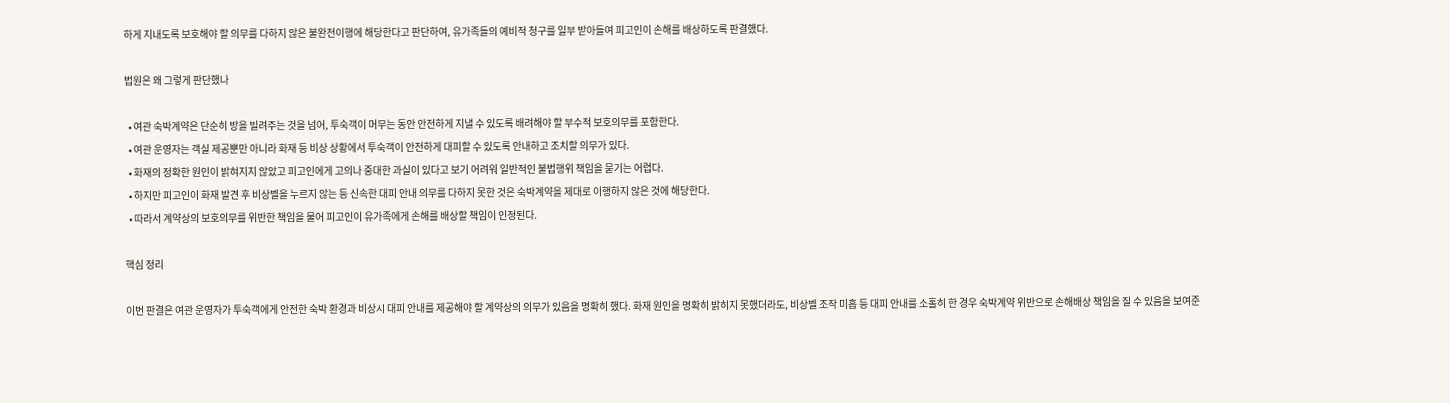하게 지내도록 보호해야 할 의무를 다하지 않은 불완전이행에 해당한다고 판단하여, 유가족들의 예비적 청구를 일부 받아들여 피고인이 손해를 배상하도록 판결했다.

법원은 왜 그렇게 판단했나

  • 여관 숙박계약은 단순히 방을 빌려주는 것을 넘어, 투숙객이 머무는 동안 안전하게 지낼 수 있도록 배려해야 할 부수적 보호의무를 포함한다.
  • 여관 운영자는 객실 제공뿐만 아니라 화재 등 비상 상황에서 투숙객이 안전하게 대피할 수 있도록 안내하고 조치할 의무가 있다.
  • 화재의 정확한 원인이 밝혀지지 않았고 피고인에게 고의나 중대한 과실이 있다고 보기 어려워 일반적인 불법행위 책임을 묻기는 어렵다.
  • 하지만 피고인이 화재 발견 후 비상벨을 누르지 않는 등 신속한 대피 안내 의무를 다하지 못한 것은 숙박계약을 제대로 이행하지 않은 것에 해당한다.
  • 따라서 계약상의 보호의무를 위반한 책임을 물어 피고인이 유가족에게 손해를 배상할 책임이 인정된다.

핵심 정리

이번 판결은 여관 운영자가 투숙객에게 안전한 숙박 환경과 비상시 대피 안내를 제공해야 할 계약상의 의무가 있음을 명확히 했다. 화재 원인을 명확히 밝히지 못했더라도, 비상벨 조작 미흡 등 대피 안내를 소홀히 한 경우 숙박계약 위반으로 손해배상 책임을 질 수 있음을 보여준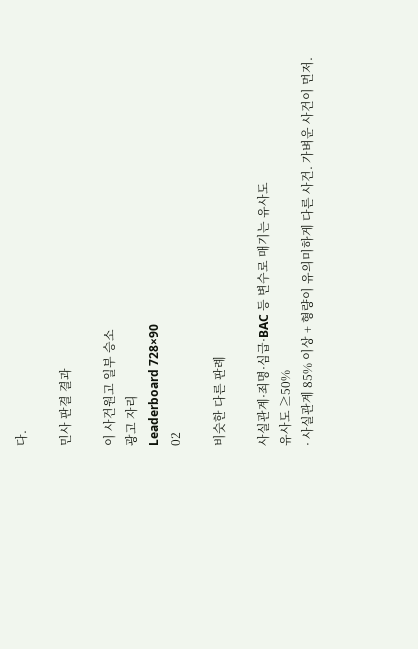다.

민사 판결 결과

이 사건원고 일부 승소
광고 자리
Leaderboard 728×90
02

비슷한 다른 판례

사실관계·죄명·심급·BAC 등 변수로 매기는 유사도
유사도 ≥50%
· 사실관계 85% 이상 + 형량이 유의미하게 다른 사건. 가벼운 사건이 먼저.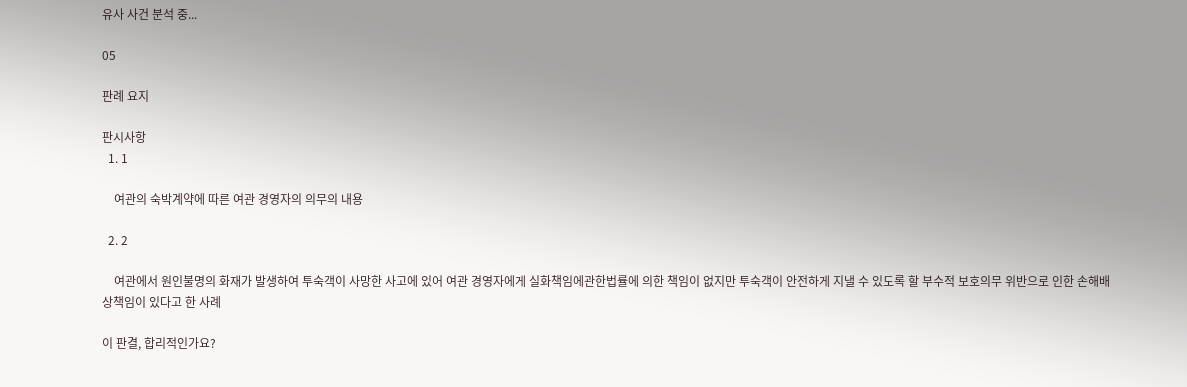유사 사건 분석 중...

05

판례 요지

판시사항
  1. 1

    여관의 숙박계약에 따른 여관 경영자의 의무의 내용

  2. 2

    여관에서 원인불명의 화재가 발생하여 투숙객이 사망한 사고에 있어 여관 경영자에게 실화책임에관한법률에 의한 책임이 없지만 투숙객이 안전하게 지낼 수 있도록 할 부수적 보호의무 위반으로 인한 손해배상책임이 있다고 한 사례

이 판결, 합리적인가요?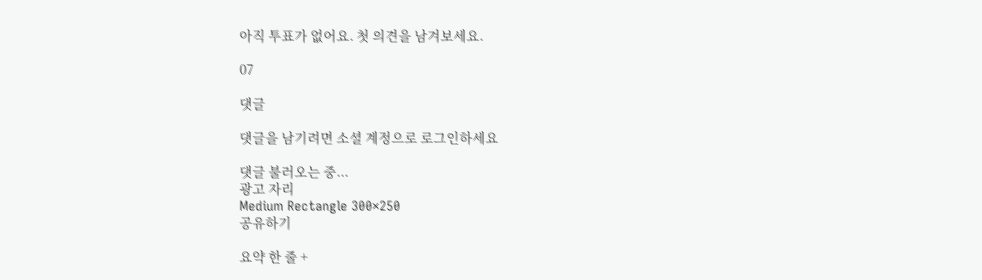아직 투표가 없어요. 첫 의견을 남겨보세요.

07

댓글

댓글을 남기려면 소셜 계정으로 로그인하세요

댓글 불러오는 중...
광고 자리
Medium Rectangle 300×250
공유하기

요약 한 줄 +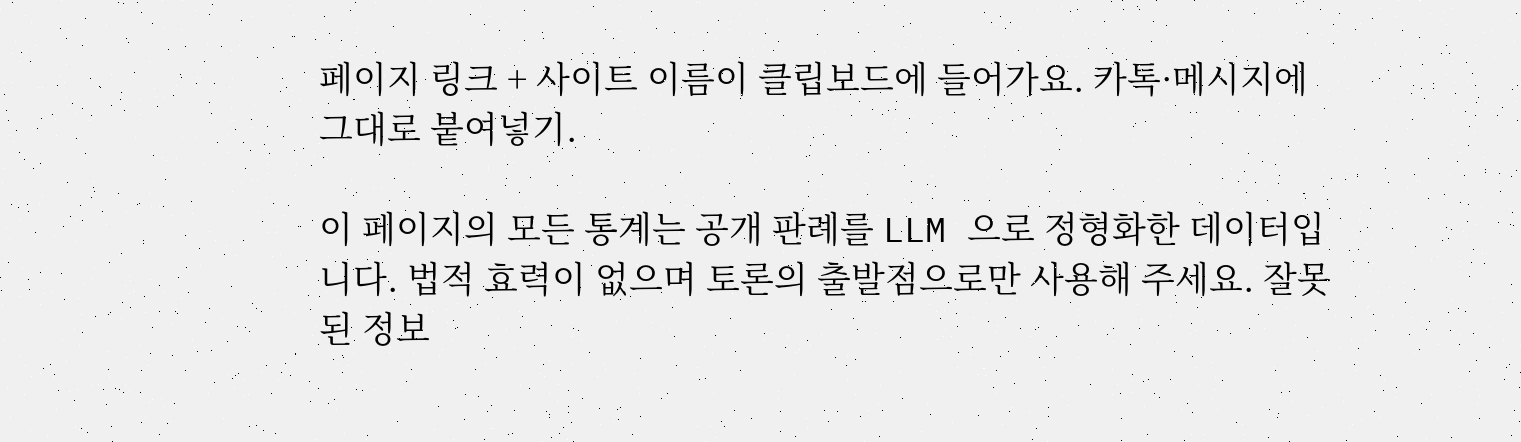페이지 링크 + 사이트 이름이 클립보드에 들어가요. 카톡·메시지에 그대로 붙여넣기.

이 페이지의 모든 통계는 공개 판례를 LLM 으로 정형화한 데이터입니다. 법적 효력이 없으며 토론의 출발점으로만 사용해 주세요. 잘못된 정보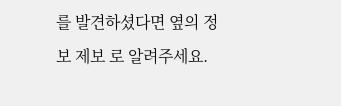를 발견하셨다면 옆의 정보 제보 로 알려주세요.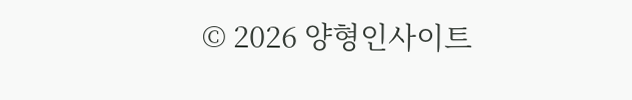© 2026 양형인사이트